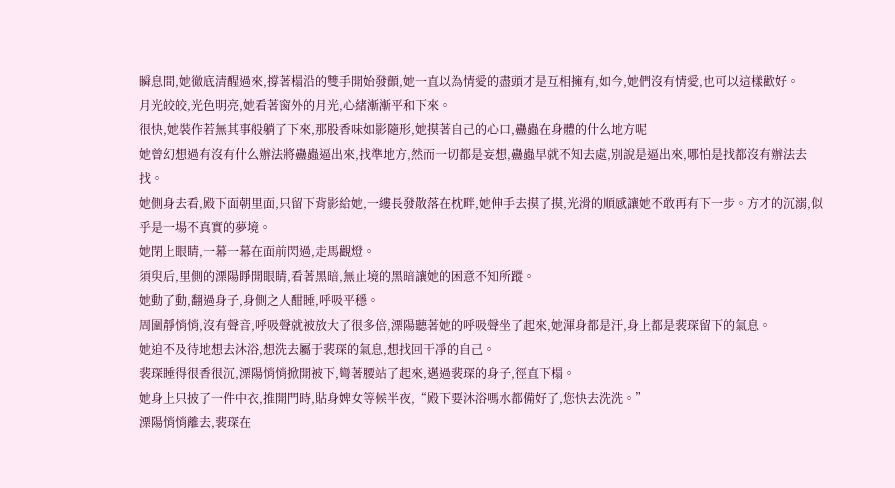瞬息間,她徹底清醒過來,撐著榻沿的雙手開始發顫,她一直以為情愛的盡頭才是互相擁有,如今,她們沒有情愛,也可以這樣歡好。
月光皎皎,光色明亮,她看著窗外的月光,心緒漸漸平和下來。
很快,她裝作若無其事般躺了下來,那股香味如影隨形,她摸著自己的心口,蠱蟲在身體的什么地方呢
她曾幻想過有沒有什么辦法將蠱蟲逼出來,找準地方,然而一切都是妄想,蠱蟲早就不知去處,別說是逼出來,哪怕是找都沒有辦法去找。
她側身去看,殿下面朝里面,只留下背影給她,一縷長發散落在枕畔,她伸手去摸了摸,光滑的順感讓她不敢再有下一步。方才的沉溺,似乎是一場不真實的夢境。
她閉上眼睛,一幕一幕在面前閃過,走馬觀燈。
須臾后,里側的溧陽睜開眼睛,看著黑暗,無止境的黑暗讓她的困意不知所蹤。
她動了動,翻過身子,身側之人酣睡,呼吸平穩。
周圍靜悄悄,沒有聲音,呼吸聲就被放大了很多倍,溧陽聽著她的呼吸聲坐了起來,她渾身都是汗,身上都是裴琛留下的氣息。
她迫不及待地想去沐浴,想洗去屬于裴琛的氣息,想找回干凈的自己。
裴琛睡得很香很沉,溧陽悄悄掀開被下,彎著腰站了起來,邁過裴琛的身子,徑直下榻。
她身上只披了一件中衣,推開門時,貼身婢女等候半夜,“殿下要沐浴嗎水都備好了,您快去洗洗。”
溧陽悄悄離去,裴琛在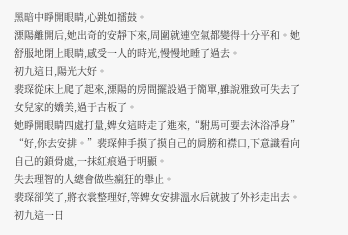黑暗中睜開眼睛,心跳如擂鼓。
溧陽離開后,她出奇的安靜下來,周圍就連空氣都變得十分平和。她舒服地閉上眼睛,感受一人的時光,慢慢地睡了過去。
初九這日,陽光大好。
裴琛從床上爬了起來,溧陽的房間擺設過于簡單,雖說雅致可失去了女兒家的嬌美,過于古板了。
她睜開眼睛四處打量,婢女這時走了進來,“駙馬可要去沐浴凈身”
“好,你去安排。”裴琛伸手摸了摸自己的肩膀和襟口,下意識看向自己的鎖骨處,一抹紅痕過于明顯。
失去理智的人總會做些瘋狂的舉止。
裴琛卻笑了,將衣裳整理好,等婢女安排溫水后就披了外衫走出去。
初九這一日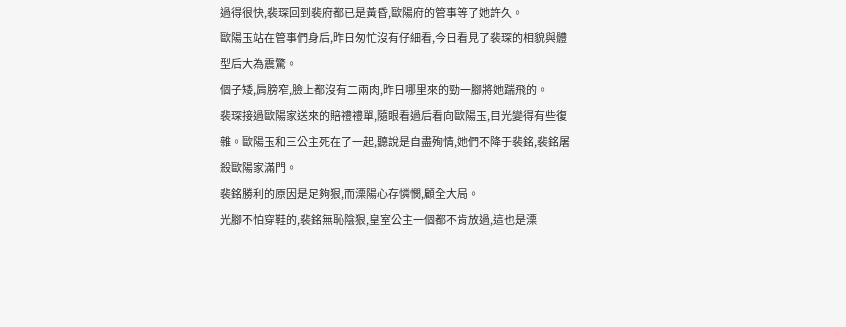過得很快,裴琛回到裴府都已是黃昏,歐陽府的管事等了她許久。
歐陽玉站在管事們身后,昨日匆忙沒有仔細看,今日看見了裴琛的相貌與體型后大為震驚。
個子矮,肩膀窄,臉上都沒有二兩肉,昨日哪里來的勁一腳將她踹飛的。
裴琛接過歐陽家送來的賠禮禮單,隨眼看過后看向歐陽玉,目光變得有些復雜。歐陽玉和三公主死在了一起,聽說是自盡殉情,她們不降于裴銘,裴銘屠殺歐陽家滿門。
裴銘勝利的原因是足夠狠,而溧陽心存憐憫,顧全大局。
光腳不怕穿鞋的,裴銘無恥陰狠,皇室公主一個都不肯放過,這也是溧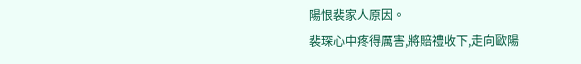陽恨裴家人原因。
裴琛心中疼得厲害,將賠禮收下,走向歐陽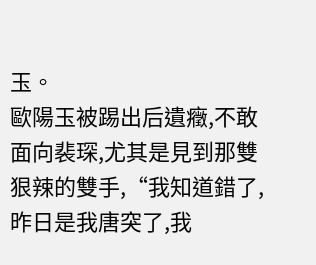玉。
歐陽玉被踢出后遺癥,不敢面向裴琛,尤其是見到那雙狠辣的雙手,“我知道錯了,昨日是我唐突了,我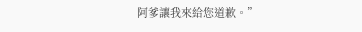阿爹讓我來給您道歉。”